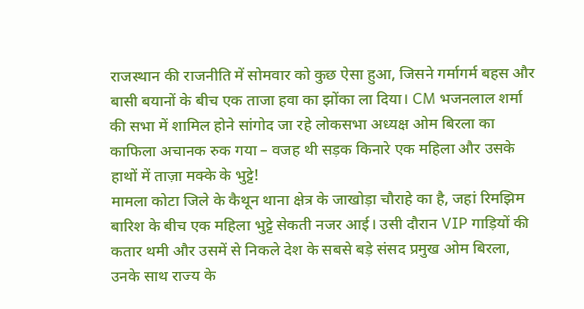राजस्थान की राजनीति में सोमवार को कुछ ऐसा हुआ, जिसने गर्मागर्म बहस और बासी बयानों के बीच एक ताजा हवा का झोंका ला दिया। CM भजनलाल शर्मा की सभा में शामिल होने सांगोद जा रहे लोकसभा अध्यक्ष ओम बिरला का काफिला अचानक रुक गया – वजह थी सड़क किनारे एक महिला और उसके हाथों में ताज़ा मक्के के भुट्टे!
मामला कोटा जिले के कैथून थाना क्षेत्र के जाखोड़ा चौराहे का है, जहां रिमझिम बारिश के बीच एक महिला भुट्टे सेकती नजर आई। उसी दौरान VIP गाड़ियों की कतार थमी और उसमें से निकले देश के सबसे बड़े संसद प्रमुख ओम बिरला, उनके साथ राज्य के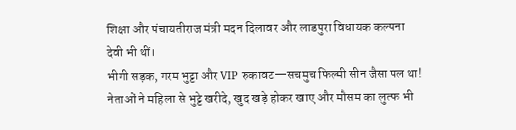शिक्षा और पंचायतीराज मंत्री मदन दिलावर और लाडपुरा विधायक कल्पना देवी भी थीं।
भीगी सड़क, गरम भुट्टा और VIP रुकावट—सचमुच फिल्मी सीन जैसा पल था!
नेताओं ने महिला से भुट्टे खरीदे, खुद खड़े होकर खाए और मौसम का लुत्फ भी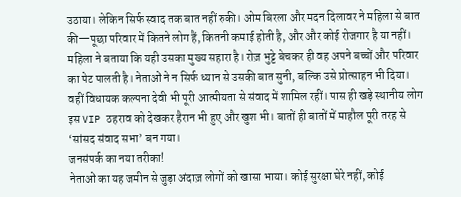उठाया। लेकिन सिर्फ स्वाद तक बात नहीं रुकी। ओम बिरला और मदन दिलावर ने महिला से बात की—पूछा परिवार में कितने लोग हैं, कितनी कमाई होती है, और और कोई रोजगार है या नहीं।
महिला ने बताया कि यही उसका मुख्य सहारा है। रोज़ भुट्टे बेचकर ही वह अपने बच्चों और परिवार का पेट पालती है। नेताओं ने न सिर्फ ध्यान से उसकी बात सुनी, बल्कि उसे प्रोत्साहन भी दिया।
वहीं विधायक कल्पना देवी भी पूरी आत्मीयता से संवाद में शामिल रहीं। पास ही खड़े स्थानीय लोग इस VIP ठहराव को देखकर हैरान भी हुए और खुश भी। बातों ही बातों में माहौल पूरी तरह से ‘सांसद संवाद सभा’ बन गया।
जनसंपर्क का नया तरीका!
नेताओं का यह जमीन से जुड़ा अंदाज़ लोगों को खासा भाया। कोई सुरक्षा घेरे नहीं, कोई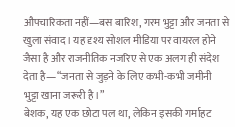औपचारिकता नहीं—बस बारिश, गरम भुट्टा और जनता से खुला संवाद। यह दृश्य सोशल मीडिया पर वायरल होने जैसा है और राजनीतिक नजरिए से एक अलग ही संदेश देता है—“जनता से जुड़ने के लिए कभी-कभी जमीनी भुट्टा खाना जरूरी है।”
बेशक, यह एक छोटा पल था, लेकिन इसकी गर्माहट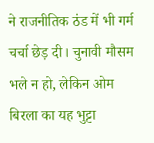ने राजनीतिक ठंड में भी गर्म चर्चा छेड़ दी। चुनावी मौसम भले न हो, लेकिन ओम बिरला का यह भुट्टा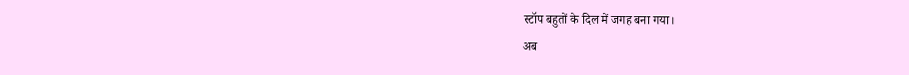स्टॉप बहुतों के दिल में जगह बना गया।
अब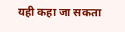यही कहा जा सकता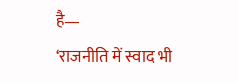है—
‘राजनीति में स्वाद भी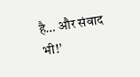है… और संवाद भी!’